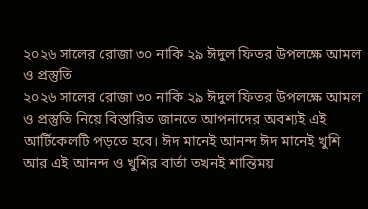২০২৬ সালের রোজা ৩০ নাকি ২৯ ঈদুল ফিতর উপলক্ষে আমল ও প্রস্তুতি
২০২৬ সালের রোজা ৩০ নাকি ২৯ ঈদুল ফিতর উপলক্ষে আমল ও প্রস্তুতি নিয়ে বিস্তারিত জানতে আপনাদের অবশ্যই এই আর্টিকেলটি পড়তে হবে। ঈদ মানেই আনন্দ ঈদ মানেই খুশি আর এই আনন্দ ও খুশির বার্তা তখনই শান্তিময়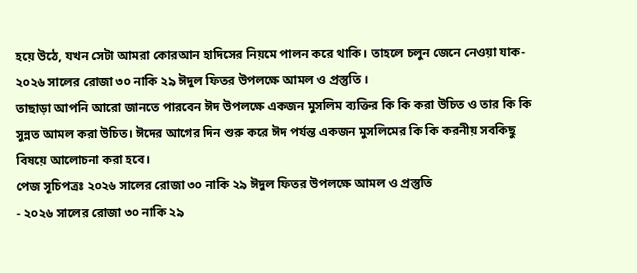হয়ে উঠে, যখন সেটা আমরা কোরআন হাদিসের নিয়মে পালন করে থাকি। তাহলে চলুন জেনে নেওয়া যাক- ২০২৬ সালের রোজা ৩০ নাকি ২৯ ঈদুল ফিতর উপলক্ষে আমল ও প্রস্তুতি ।
তাছাড়া আপনি আরো জানতে পারবেন ঈদ উপলক্ষে একজন মুসলিম ব্যক্তির কি কি করা উচিত ও তার কি কি সুন্নত আমল করা উচিত। ঈদের আগের দিন শুরু করে ঈদ পর্যন্ত একজন মুসলিমের কি কি করনীয় সবকিছু বিষয়ে আলোচনা করা হবে।
পেজ সূচিপত্রঃ ২০২৬ সালের রোজা ৩০ নাকি ২৯ ঈদুল ফিতর উপলক্ষে আমল ও প্রস্তুতি
- ২০২৬ সালের রোজা ৩০ নাকি ২৯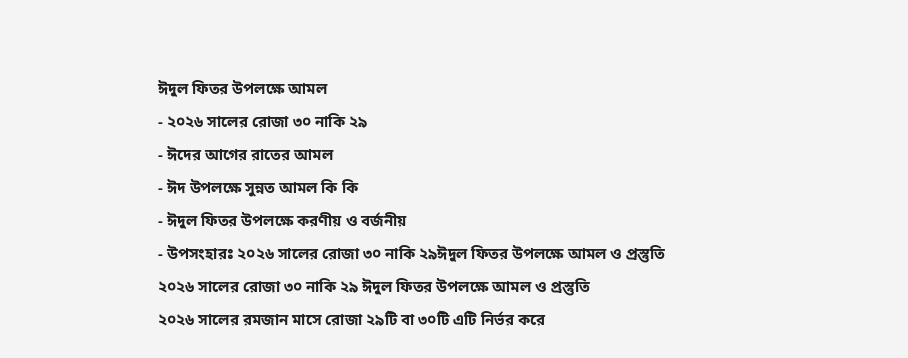ঈদুল ফিতর উপলক্ষে আমল
- ২০২৬ সালের রোজা ৩০ নাকি ২৯
- ঈদের আগের রাতের আমল
- ঈদ উপলক্ষে সুন্নত আমল কি কি
- ঈদুল ফিতর উপলক্ষে করণীয় ও বর্জনীয়
- উপসংহারঃ ২০২৬ সালের রোজা ৩০ নাকি ২৯ঈদুল ফিতর উপলক্ষে আমল ও প্রস্তুতি
২০২৬ সালের রোজা ৩০ নাকি ২৯ ঈদুল ফিতর উপলক্ষে আমল ও প্রস্তুতি
২০২৬ সালের রমজান মাসে রোজা ২৯টি বা ৩০টি এটি নির্ভর করে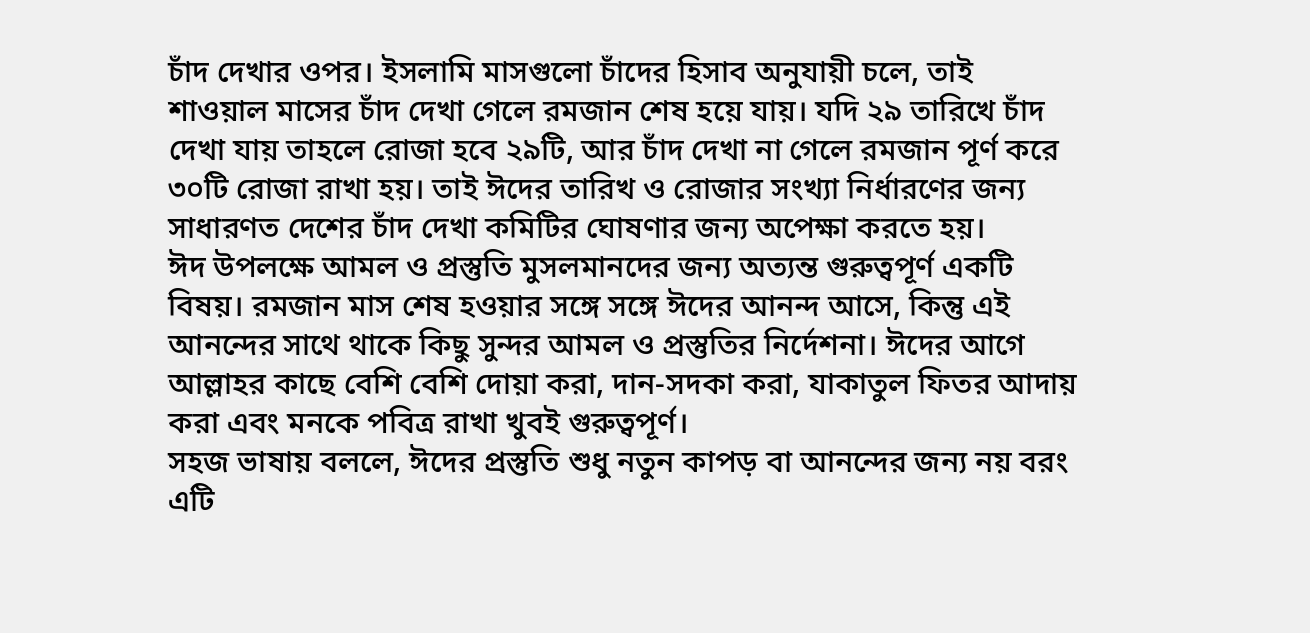চাঁদ দেখার ওপর। ইসলামি মাসগুলো চাঁদের হিসাব অনুযায়ী চলে, তাই শাওয়াল মাসের চাঁদ দেখা গেলে রমজান শেষ হয়ে যায়। যদি ২৯ তারিখে চাঁদ দেখা যায় তাহলে রোজা হবে ২৯টি, আর চাঁদ দেখা না গেলে রমজান পূর্ণ করে ৩০টি রোজা রাখা হয়। তাই ঈদের তারিখ ও রোজার সংখ্যা নির্ধারণের জন্য সাধারণত দেশের চাঁদ দেখা কমিটির ঘোষণার জন্য অপেক্ষা করতে হয়।
ঈদ উপলক্ষে আমল ও প্রস্তুতি মুসলমানদের জন্য অত্যন্ত গুরুত্বপূর্ণ একটি বিষয়। রমজান মাস শেষ হওয়ার সঙ্গে সঙ্গে ঈদের আনন্দ আসে, কিন্তু এই আনন্দের সাথে থাকে কিছু সুন্দর আমল ও প্রস্তুতির নির্দেশনা। ঈদের আগে আল্লাহর কাছে বেশি বেশি দোয়া করা, দান-সদকা করা, যাকাতুল ফিতর আদায় করা এবং মনকে পবিত্র রাখা খুবই গুরুত্বপূর্ণ।
সহজ ভাষায় বললে, ঈদের প্রস্তুতি শুধু নতুন কাপড় বা আনন্দের জন্য নয় বরং এটি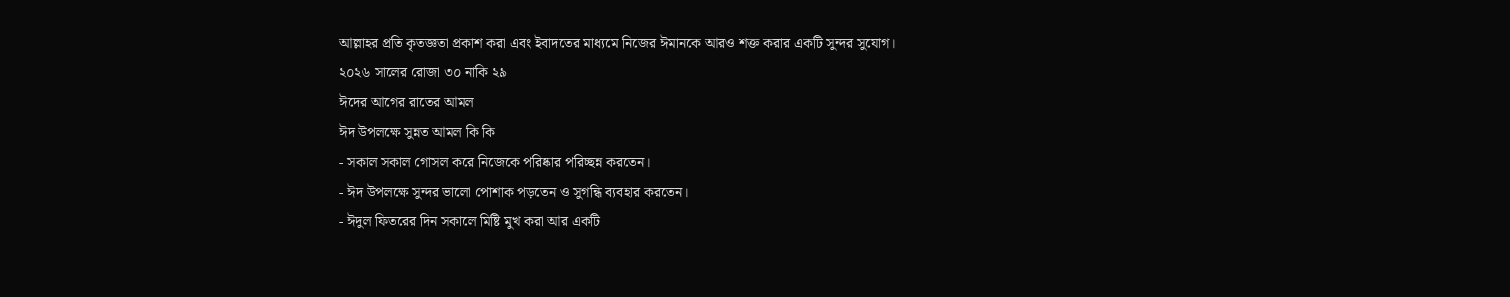আল্লাহর প্রতি কৃতজ্ঞতা প্রকাশ করা এবং ইবাদতের মাধ্যমে নিজের ঈমানকে আরও শক্ত করার একটি সুন্দর সুযোগ।
২০২৬ সালের রোজা ৩০ নাকি ২৯
ঈদের আগের রাতের আমল
ঈদ উপলক্ষে সুন্নত আমল কি কি
- সকাল সকাল গোসল করে নিজেকে পরিষ্কার পরিচ্ছন্ন করতেন।
- ঈদ উপলক্ষে সুন্দর ভালো পোশাক পড়তেন ও সুগন্ধি ব্যবহার করতেন।
- ঈদুল ফিতরের দিন সকালে মিষ্টি মুখ করা আর একটি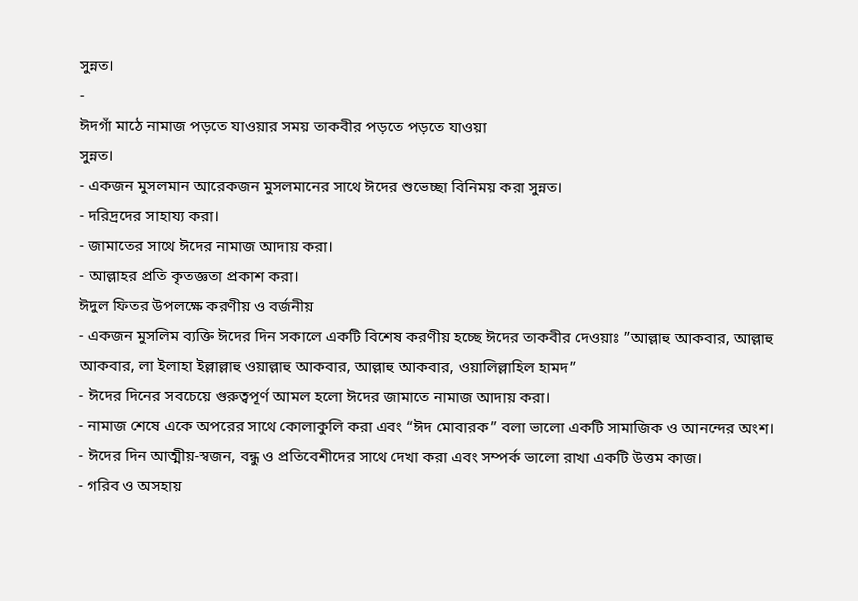সুন্নত।
-
ঈদগাঁ মাঠে নামাজ পড়তে যাওয়ার সময় তাকবীর পড়তে পড়তে যাওয়া
সুন্নত।
- একজন মুসলমান আরেকজন মুসলমানের সাথে ঈদের শুভেচ্ছা বিনিময় করা সুন্নত।
- দরিদ্রদের সাহায্য করা।
- জামাতের সাথে ঈদের নামাজ আদায় করা।
- আল্লাহর প্রতি কৃতজ্ঞতা প্রকাশ করা।
ঈদুল ফিতর উপলক্ষে করণীয় ও বর্জনীয়
- একজন মুসলিম ব্যক্তি ঈদের দিন সকালে একটি বিশেষ করণীয় হচ্ছে ঈদের তাকবীর দেওয়াঃ ”আল্লাহু আকবার, আল্লাহু আকবার, লা ইলাহা ইল্লাল্লাহু ওয়াল্লাহু আকবার, আল্লাহু আকবার, ওয়ালিল্লাহিল হামদ”
- ঈদের দিনের সবচেয়ে গুরুত্বপূর্ণ আমল হলো ঈদের জামাতে নামাজ আদায় করা।
- নামাজ শেষে একে অপরের সাথে কোলাকুলি করা এবং “ঈদ মোবারক” বলা ভালো একটি সামাজিক ও আনন্দের অংশ।
- ঈদের দিন আত্মীয়-স্বজন, বন্ধু ও প্রতিবেশীদের সাথে দেখা করা এবং সম্পর্ক ভালো রাখা একটি উত্তম কাজ।
- গরিব ও অসহায়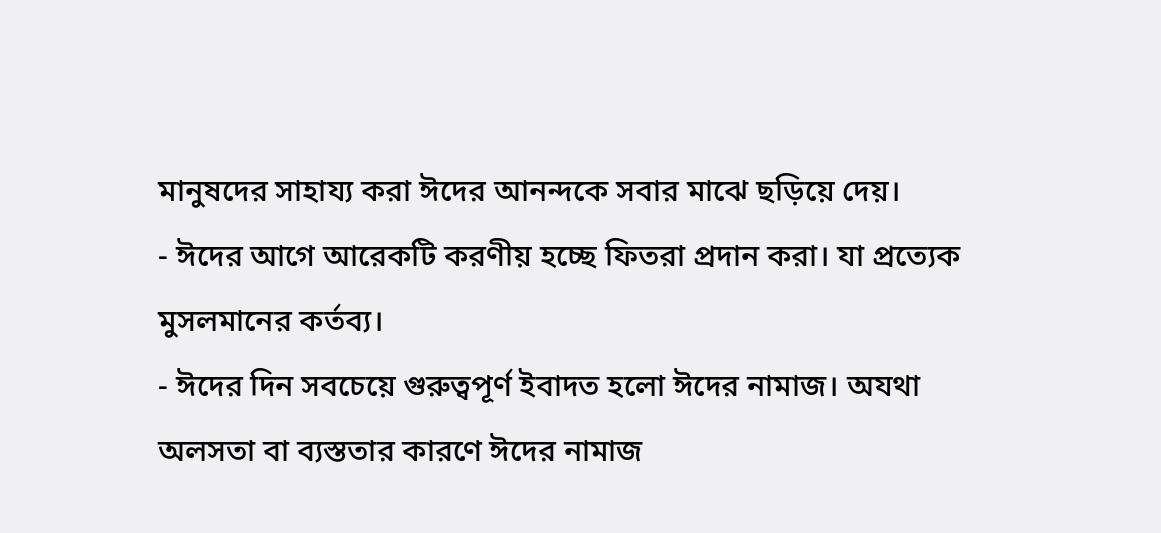মানুষদের সাহায্য করা ঈদের আনন্দকে সবার মাঝে ছড়িয়ে দেয়।
- ঈদের আগে আরেকটি করণীয় হচ্ছে ফিতরা প্রদান করা। যা প্রত্যেক মুসলমানের কর্তব্য।
- ঈদের দিন সবচেয়ে গুরুত্বপূর্ণ ইবাদত হলো ঈদের নামাজ। অযথা অলসতা বা ব্যস্ততার কারণে ঈদের নামাজ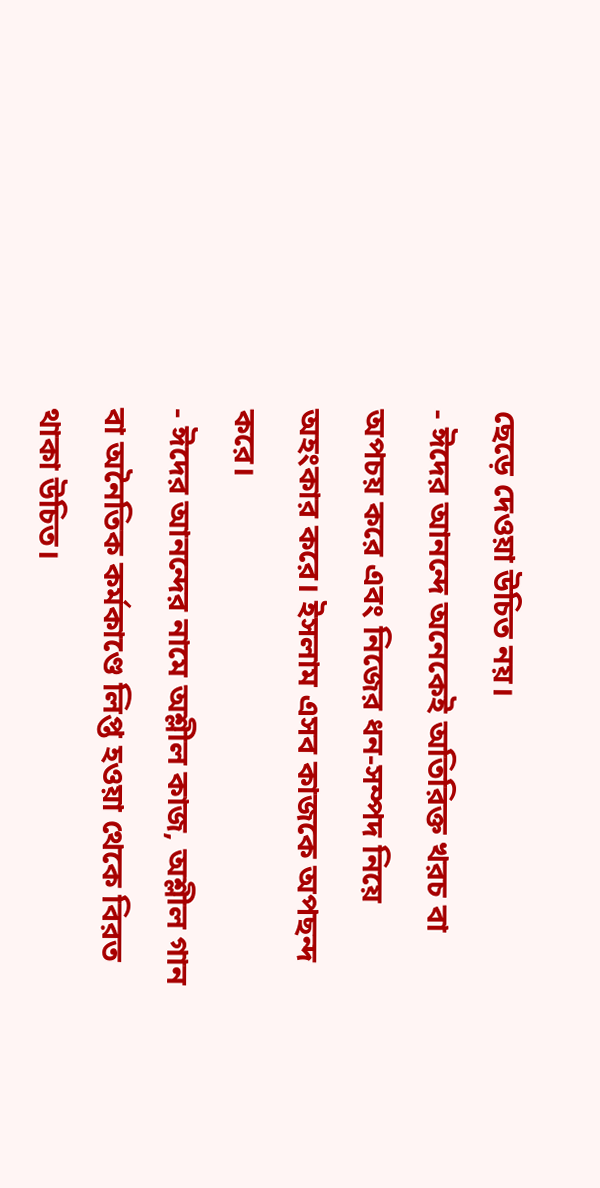ছেড়ে দেওয়া উচিত নয়।
- ঈদের আনন্দে অনেকেই অতিরিক্ত খরচ বা অপচয় করে এবং নিজের ধন-সম্পদ নিয়ে অহংকার করে। ইসলাম এসব কাজকে অপছন্দ করে।
- ঈদের আনন্দের নামে অশ্লীল কাজ, অশ্লীল গান বা অনৈতিক কর্মকাণ্ডে লিপ্ত হওয়া থেকে বিরত থাকা উচিত।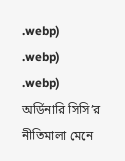.webp)
.webp)
.webp)
অর্ডিনারি সিসি’র নীতিমালা মেনে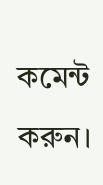কমেন্ট করুন।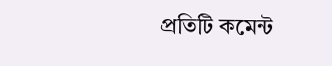প্রতিটি কমেন্ট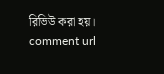রিভিউ করা হয়।
comment url